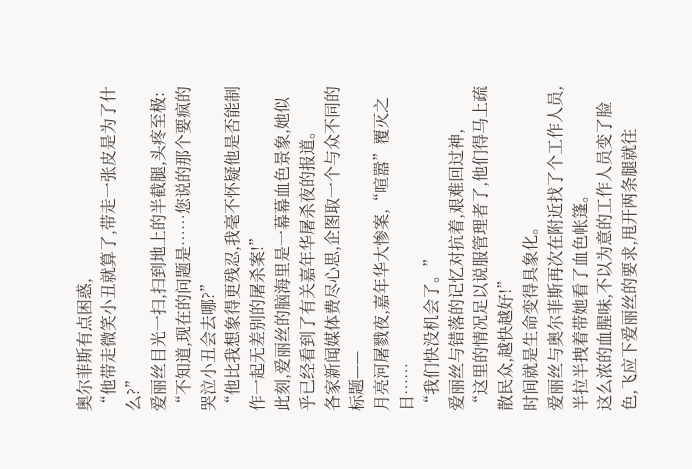奥尔菲斯有点困惑,
“他带走微笑小丑就算了,带走一张皮是为了什么?”
爱丽丝目光一扫,扫到地上的半截腿,头疼至极:
“不知道,现在的问题是……您说的那个要疯的哭泣小丑会去哪?”
“他比我想象得更残忍,我毫不怀疑他是否能制作一起无差别的屠杀案!”
此刻,爱丽丝的脑海里是一幕幕血色景象,她似乎已经看到了有关嘉年华屠杀夜的报道。
各家新闻媒体费尽心思,企图取一个与众不同的标题——
月亮河屠戮夜,嘉年华大惨案,“喧嚣”覆灭之日……
“我们快没机会了。”
爱丽丝与错落的记忆对抗着,艰难回过神,
“这里的情况足以说服管理者了,他们得马上疏散民众,越快越好!”
时间就是生命变得具象化。
爱丽丝与奥尔菲斯再次在附近找了个工作人员,半拉半拽着带她看了血色帐篷。
这么浓的血腥味,不以为意的工作人员变了脸色,飞应下爱丽丝的要求,甩开两条腿就往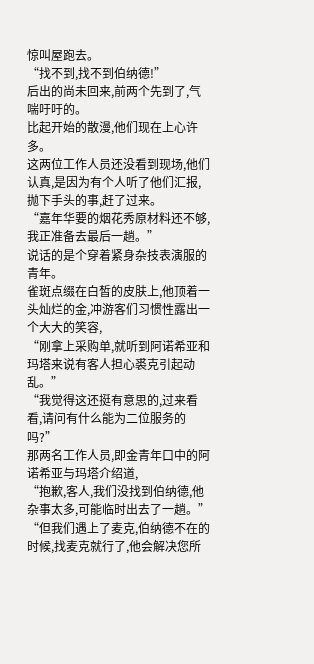惊叫屋跑去。
“找不到,找不到伯纳德!”
后出的尚未回来,前两个先到了,气喘吁吁的。
比起开始的散漫,他们现在上心许多。
这两位工作人员还没看到现场,他们认真,是因为有个人听了他们汇报,抛下手头的事,赶了过来。
“嘉年华要的烟花秀原材料还不够,我正准备去最后一趟。”
说话的是个穿着紧身杂技表演服的青年。
雀斑点缀在白皙的皮肤上,他顶着一头灿烂的金,冲游客们习惯性露出一个大大的笑容,
“刚拿上采购单,就听到阿诺希亚和玛塔来说有客人担心裘克引起动乱。”
“我觉得这还挺有意思的,过来看看,请问有什么能为二位服务的吗?”
那两名工作人员,即金青年口中的阿诺希亚与玛塔介绍道,
“抱歉,客人,我们没找到伯纳德,他杂事太多,可能临时出去了一趟。”
“但我们遇上了麦克,伯纳德不在的时候,找麦克就行了,他会解决您所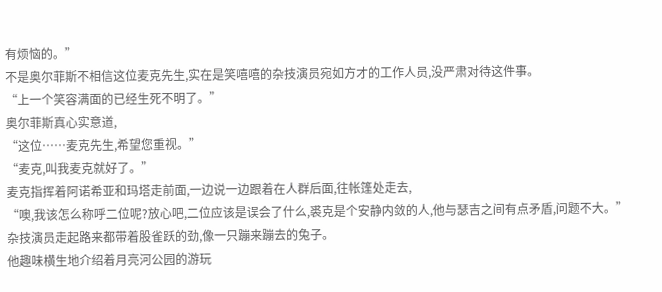有烦恼的。”
不是奥尔菲斯不相信这位麦克先生,实在是笑嘻嘻的杂技演员宛如方才的工作人员,没严肃对待这件事。
“上一个笑容满面的已经生死不明了。”
奥尔菲斯真心实意道,
“这位……麦克先生,希望您重视。”
“麦克,叫我麦克就好了。”
麦克指挥着阿诺希亚和玛塔走前面,一边说一边跟着在人群后面,往帐篷处走去,
“噢,我该怎么称呼二位呢?放心吧,二位应该是误会了什么,裘克是个安静内敛的人,他与瑟吉之间有点矛盾,问题不大。”
杂技演员走起路来都带着股雀跃的劲,像一只蹦来蹦去的兔子。
他趣味横生地介绍着月亮河公园的游玩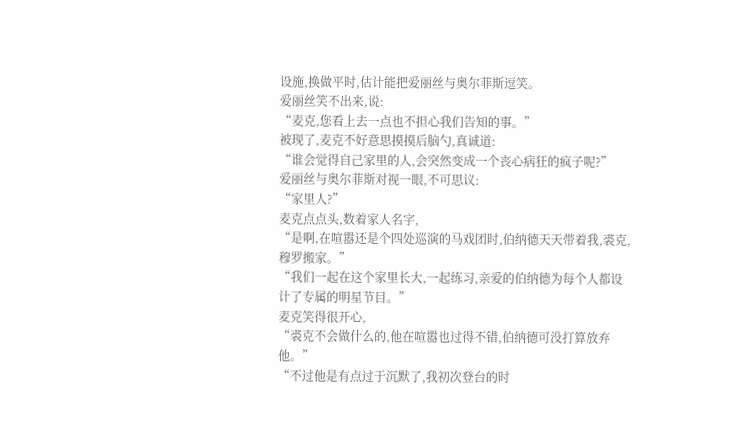设施,换做平时,估计能把爱丽丝与奥尔菲斯逗笑。
爱丽丝笑不出来,说:
“麦克,您看上去一点也不担心我们告知的事。”
被现了,麦克不好意思摸摸后脑勺,真诚道:
“谁会觉得自己家里的人,会突然变成一个丧心病狂的疯子呢?”
爱丽丝与奥尔菲斯对视一眼,不可思议:
“家里人?”
麦克点点头,数着家人名字,
“是啊,在喧嚣还是个四处巡演的马戏团时,伯纳德天天带着我,裘克,穆罗搬家。”
“我们一起在这个家里长大,一起练习,亲爱的伯纳德为每个人都设计了专属的明星节目。”
麦克笑得很开心,
“裘克不会做什么的,他在喧嚣也过得不错,伯纳德可没打算放弃他。”
“不过他是有点过于沉默了,我初次登台的时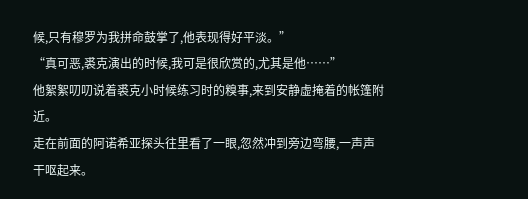候,只有穆罗为我拼命鼓掌了,他表现得好平淡。”
“真可恶,裘克演出的时候,我可是很欣赏的,尤其是他……”
他絮絮叨叨说着裘克小时候练习时的糗事,来到安静虚掩着的帐篷附近。
走在前面的阿诺希亚探头往里看了一眼,忽然冲到旁边弯腰,一声声干呕起来。